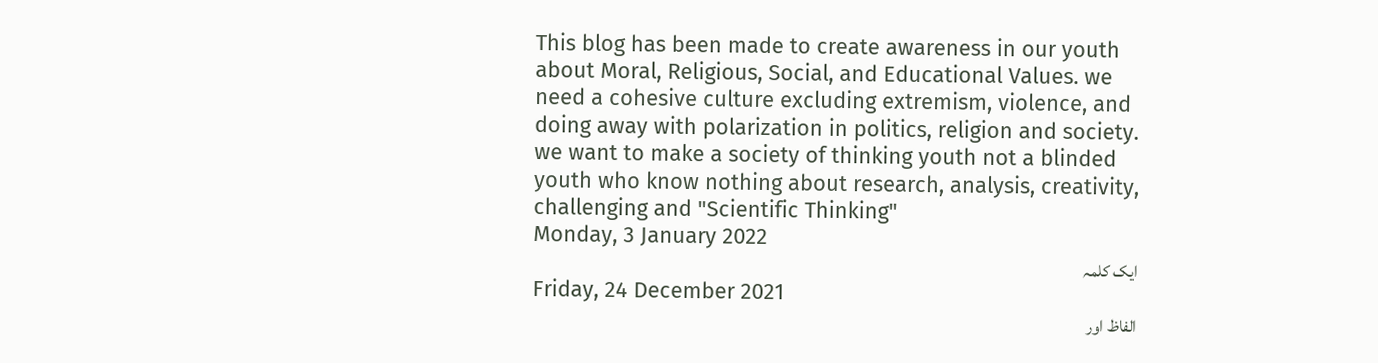This blog has been made to create awareness in our youth about Moral, Religious, Social, and Educational Values. we need a cohesive culture excluding extremism, violence, and doing away with polarization in politics, religion and society. we want to make a society of thinking youth not a blinded youth who know nothing about research, analysis, creativity, challenging and "Scientific Thinking"
Monday, 3 January 2022
ایک کلمہ
Friday, 24 December 2021
الفاظ اور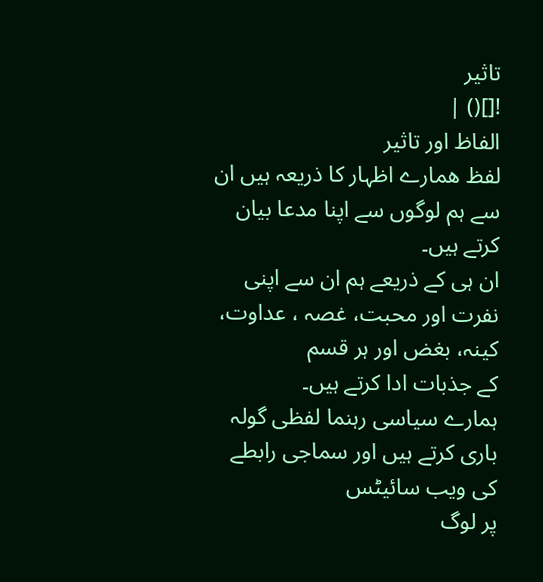تاثیر
![]() |
الفاظ اور تاثیر
لفظ همارے اظہار کا ذریعہ ہیں ان سے ہم لوگوں سے اپنا مدعا بیان کرتے ہیں۔
ان ہی کے ذریعے ہم ان سے اپنی نفرت اور محبت، غصہ ، عداوت، کینہ، بغض اور ہر قسم
کے جذبات ادا کرتے ہیں۔
ہمارے سیاسی رہنما لفظی گولہ باری کرتے ہیں اور سماجی رابطے کی ویب سائیٹس
پر لوگ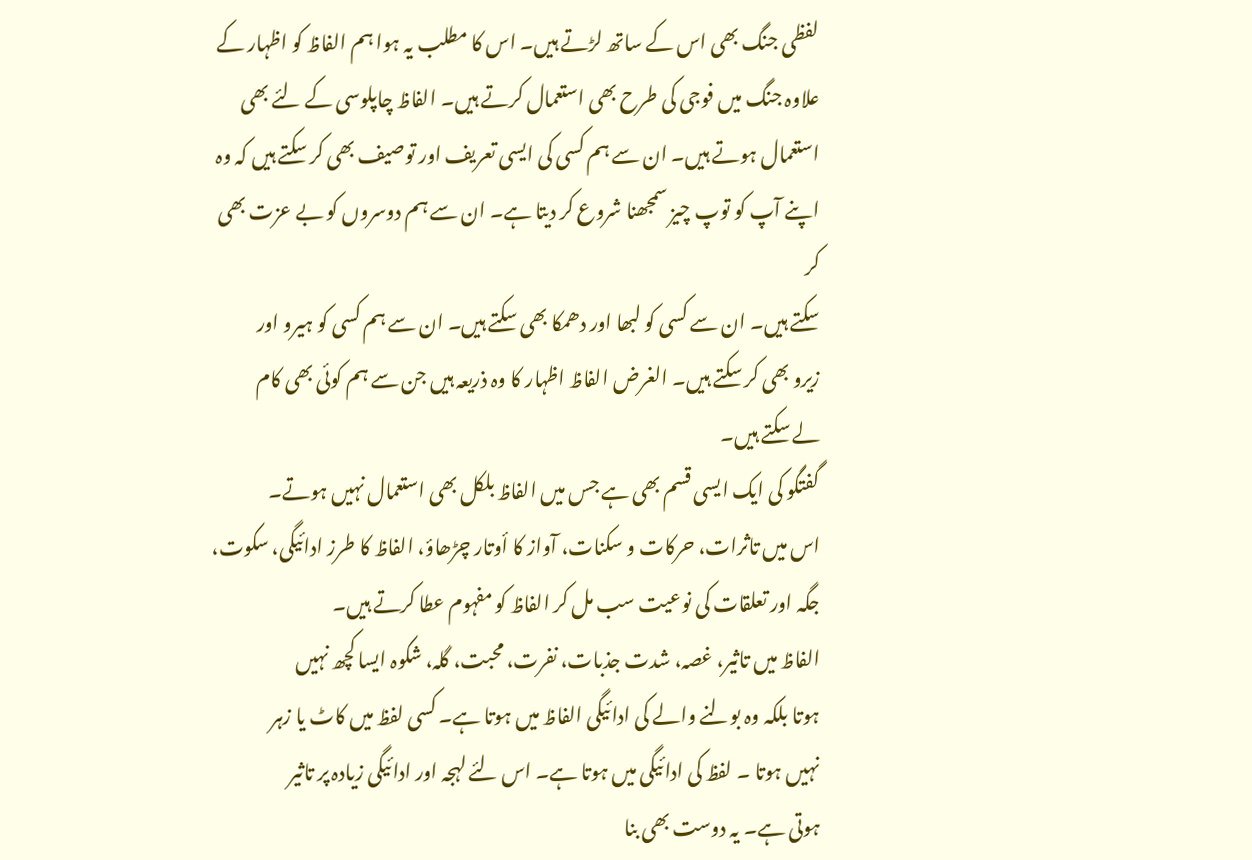لفظی جنگ بھی اس کے ساتھ لڑتے ہیں۔ اس کا مطلب یہ ہوا ہم الفاظ کو اظہار کے
علاوہ جنگ میں فوجی کی طرح بھی استعمال کرتے ہیں۔ الفاظ چاپلوسی کے لئے بھی
استعمال ہوتے ہیں۔ ان سے ہم کسی کی ایسی تعریف اور توصیف بھی کر سکتے ہیں کہ وہ
اپنے آپ کو توپ چیز سمجھنا شروع کر دیتا ہے۔ ان سے ہم دوسروں کو بے عزت بھی کر
سکتے ہیں۔ ان سے کسی کو لبھا اور دھمکا بھی سکتے ہیں۔ ان سے ہم کسی کو ہیرو اور
زیرو بھی کر سکتے ہیں۔ الغرض الفاظ اظہار کا وہ ذریعہ ہیں جن سے ہم کوئی بھی کام
لے سکتے ہیں۔
گفتگو کی ایک ایسی قسم بھی ہے جس میں الفاظ بلکل بھی استعمال نہیں ہوتے۔
اس میں تاثرات، حرکات و سکنات، آواز کا أوتار چڑھاؤ، الفاظ کا طرز ادائیگی، سکوت،
جگہ اور تعلقات کی نوعیت سب مل کر الفاظ کو مفہوم عطا کرتے ہیں۔
الفاظ میں تاثیر، غصہ، شدت جذبات، نفرت، محبت، گلہ، شکوہ ایسا کچھ نہیں
ہوتا بلکہ وہ بولنے والے کی ادائیگی الفاظ میں ہوتا ہے۔ کسی لفظ میں کاٹ یا زہر
نہیں ہوتا ۔ لفظ کی ادائیگی میں ہوتا ہے۔ اس لئے لہجہ اور ادائیگی زیادہ پر تاثیر
ہوتی ہے۔ یہ دوست بھی بنا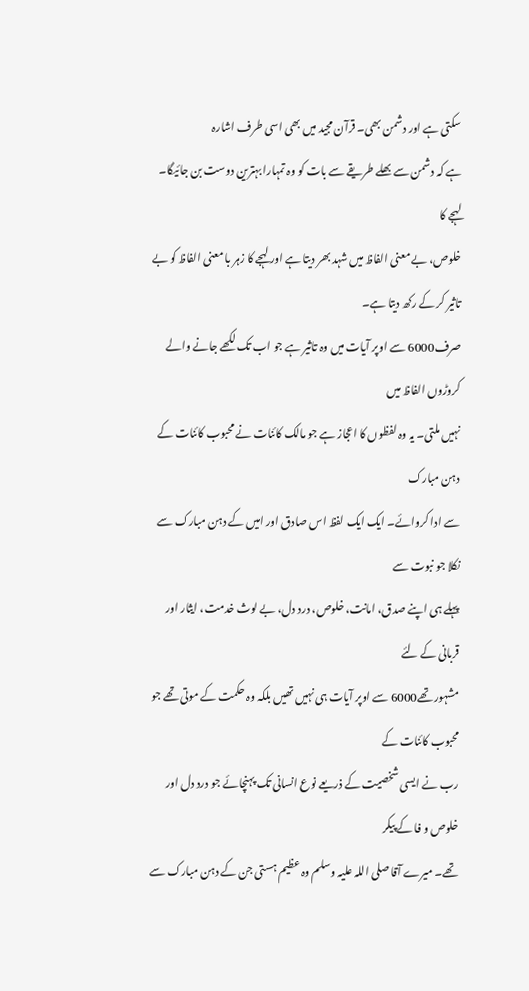سکتی ہے اور دشمن بھی۔ قرآن مجید میں بھی اسی طرف اشارہ
ہے کہ دشمن سے بھلے طریقے سے بات کو وہ تمہارا بہترین دوست بن جائیگا۔ لہجے کا
خلوص، بے معنی الفاظ میں شہد بھر دیتا ہے اور لہجے کا زہر با معنی الفاظ کو بے
تاثیر کر کے رکھ دیتا ہے۔
صرف6000 سے اوپر آیات میں وہ تاثیر ہے جو اب تک لکھے جانے والے کروڑوں الفاظ میں
نہیں ملتی۔ یہ وہ لفظوں کا اعجاز ہے جو مالک کائنات نے محبوب کائنات کے دہن مبارک
سے ادا کروائے۔ ایک ایک لفظ اس صادق اور امیں کے دہن مبارک سے نکلا جو نبوت سے
پہلے ہی اپنے صدق، امانت، خلوص، درد دل، بے لوث خدمت، ایثار اور قربانی کے لئے
مشہور تھے6000 سے اوپر آیات ہی نہیں تھیں بلکہ وہ حکمت کے موتی تھے جو محبوب کائنات کے
رب نے ایسی شخصیت کے ذریعے نوع انسانی تک پہنچائے جو درد دل اور خلوص و فا کے پیکر
تھے۔ میرے آقا صلی اللہ علیہ وسلم وہ عظیم ہستی جن کے دہن مبارک سے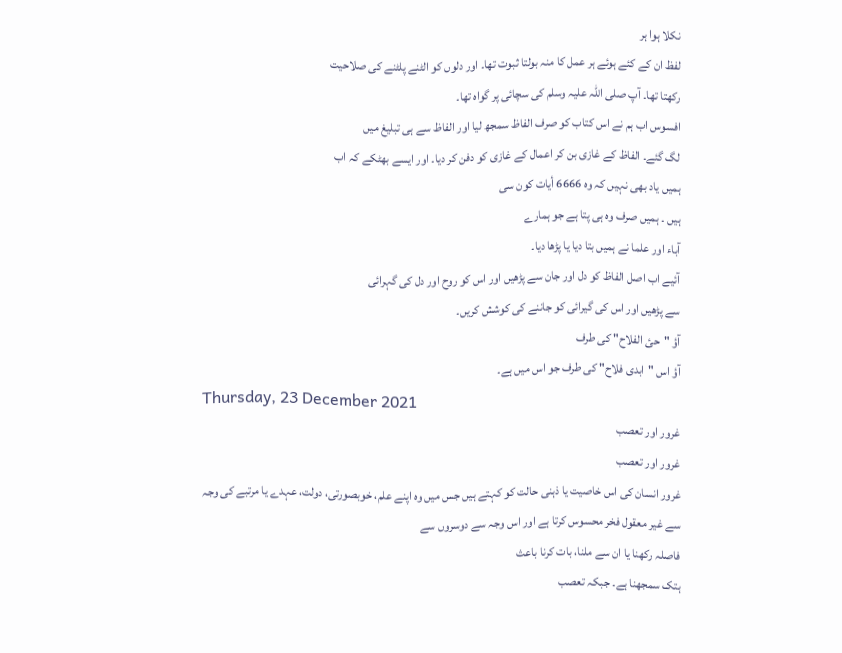نکلا ہوا ہر
لفظ ان کے کئے ہوئے ہر عمل کا منہ بولتا ثبوت تھا۔ اور دلوں کو الٹنے پلٹنے کی صلاحیت
رکھتا تھا۔ آپ صلی اللہ علیہ وسلم کی سچائی پر گواہ تھا۔
افسوس اب ہم نے اس کتاب کو صرف الفاظ سمجھ لیا اور الفاظ سے ہی تبلیغ میں
لگ گئے۔ الفاظ کے غازی بن کر اعمال کے غازی کو دفن کر دیا۔ اور ایسے بھٹکے کہ اب
ہمیں یاد بھی نہیں کہ وہ 6666 أيات کون سی
ہیں ۔ ہمیں صرف وہ ہی پتا ہے جو ہمارے
آباء اور علما نے ہمیں بتا دیا یا پڑھا دیا۔
آئیے اب اصل الفاظ کو دل اور جان سے پڑھیں اور اس کو روح اور دل کی گہرائی
سے پڑھیں اور اس کی گیرائی کو جاننے کی کوشش کریں۔
آؤ "حئ الفلاح" کی طرف
آؤ اس "ابدی فلاح" کی طرف جو اس میں ہے۔
Thursday, 23 December 2021
غرور اور تعصب
غرور اور تعصب
غرور انسان کی اس خاصیت یا ذہنی حالت کو کہتے ہیں جس میں وہ اپنے علم، خوبصورتی، دولت، عہدے یا مرتبے کی وجہ
سے غیر معقول فخر محسوس کرتا ہے اور اس وجہ سے دوسروں سے
فاصلہ رکھنا یا ان سے ملنا، بات کرنا باعث
ہتک سمجھنا ہے۔ جبکہ تعصب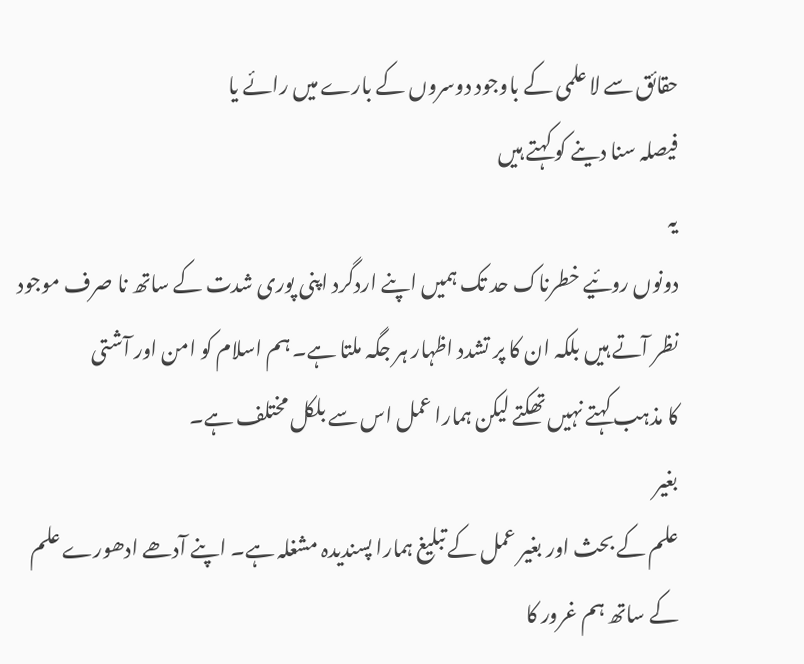حقائق سے لا علمی کے باوجود دوسروں کے بارے میں رائے یا
فیصلہ سنا دینے کو کہتے ہیں
یہ
دونوں روئیے خطرناک حد تک ہمیں اپنے اردگرد اپنی پوری شدت کے ساتھ نا صرف موجود
نظر آتے ہیں بلکہ ان کا پر تشدد اظہار ہر جگہ ملتا ہے۔ ہم اسلام کو امن اور آشتی
کا مذہب کہتے نہیں تھکتے لیکن ہمارا عمل اس سے بلکل مختلف ہے۔
بغیر
علم کے بحث اور بغیر عمل کے تبلیغ ہمارا پسندیدہ مشغلہ ہے۔ اپنے آدھے ادھورے علم
کے ساتھ ہم غرور کا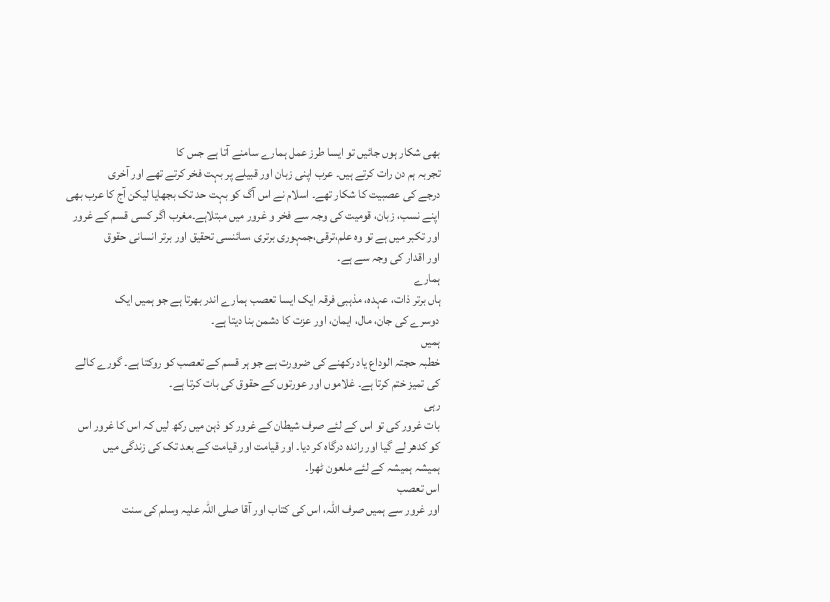بھی شکار ہوں جائیں تو ایسا طرز عمل ہمارے سامنے آتا ہے جس کا
تجربہ ہم دن رات کرتے ہیں۔ عرب اپنی زبان اور قبیلے پر بہت فخر کرتے تھے اور آخری
درجے کی عصبیت کا شکار تھے۔ اسلام نے اس آگ کو بہت حد تک بجھایا لیکن آج کا عرب بھی
اپنے نسب، زبان، قومیت کی وجہ سے فخر و غرور میں مبتلاہے۔مغرب اگر کسی قسم کے غرور
اور تکبر میں ہے تو وہ علم،ترقی،جمہوری برتری ،سائنسی تحقیق اور برتر انسانی حقوق
اور اقدار کی وجہ سے ہے۔
ہمارے
ہاں برتر ذات، عہدہ، مذہبی فرقہ ایک ایسا تعصب ہمارے اندر بھرتا ہے جو ہمیں ایک
دوسرے کی جان، مال، ایمان، اور عزت کا دشمن بنا دیتا ہے۔
ہمیں
خطبہ حجتہ الوداع یاد رکھنے کی ضرورت ہے جو ہر قسم کے تعصب کو روکتا ہے۔ گورے کالے
کی تمیز ختم کرتا ہے۔ غلاموں اور عورتوں کے حقوق کی بات کرتا ہے۔
رہی
بات غرور کی تو اس کے لئے صرف شیطان کے غرور کو ذہن میں رکھ لیں کہ اس کا غرور اس
کو کدھر لے گیا اور راندہ درگاہ کر دیا۔ اور قیامت اور قیامت کے بعد تک کی زندگی میں
ہمیشہ ہمیشہ کے لئے ملعون ٹھرا۔
اس تعصب
اور غرور سے ہمیں صرف اللہ، اس کی کتاب اور آقا صلی اللہ علیہ وسلم کی سنت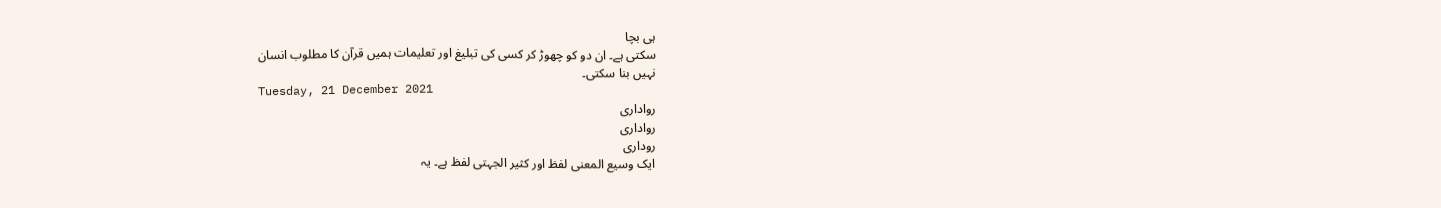ہی بچا
سکتی ہے۔ ان دو کو چھوڑ کر کسی کی تبلیغ اور تعلیمات ہمیں قرآن کا مطلوب انسان
نہیں بنا سکتی۔
Tuesday, 21 December 2021
رواداری
رواداری
روداری
ایک وسیع المعنی لفظ اور کثیر الجہتی لفظ ہے۔ یہ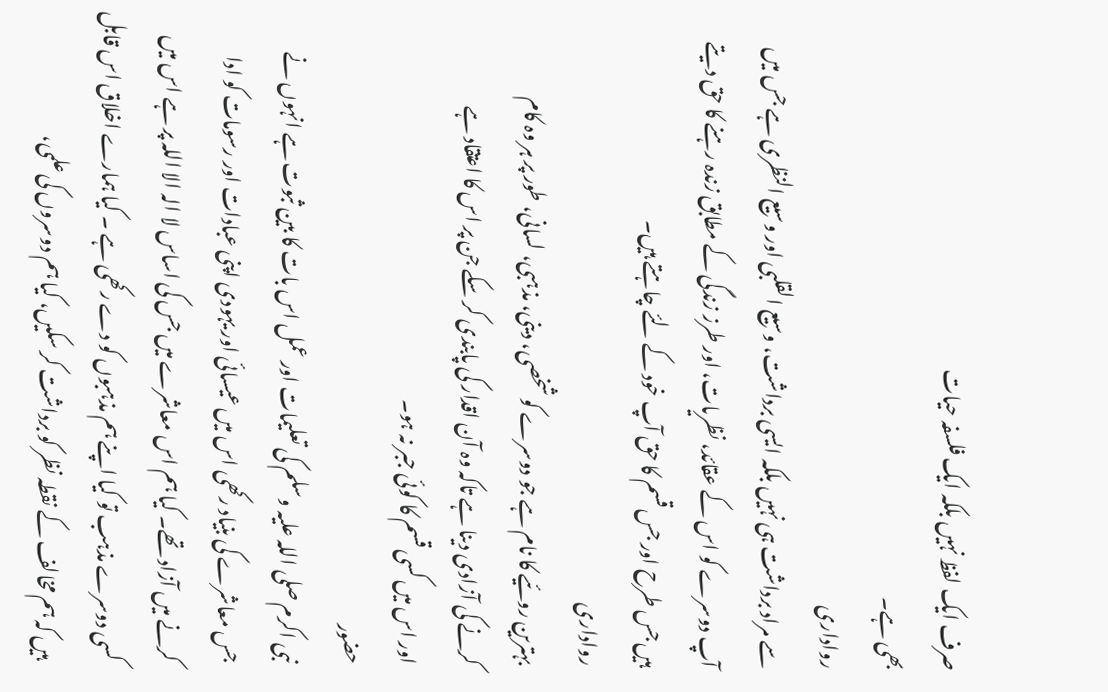صرف ایک لفظ نہیں بلکہ ایک فلسفہ حیات
بھی ہے۔
رواداری
سے مراد برداشت ہی نہیں بلکہ ایسی برداشت، وسیع القلبی اور وسیع النظری ہے جس میں
آپ دوسرے کو اس کے عقائد، نظریات، اور طرز زندگی کے مطابق زندہ رہنے کا حق دیتے
ہیں جس طرح اور جس قسم کا حق آپ خود کے لئے چاہتے ہیں۔
رواداری
بہترین روئیے کا نام ہے جو دوسرے کو شخصی، دینی، مذہبی، لسانی، طور پر ہر وہ کام
کرنے کی آزادی دینا ہے تاکہ وہ آن اقدار کی پابندی کر سکے جن پر اس کا اعتقاد ہے
اور اس میں کسی قسم کا کوئی جبر نہ ہو۔
حضور
نبی اکرم صلی اللہ علیہ وسلم کی تعلیمات اور عمل اس بات کا بین ثبوت ہے انہوں نے
جس معاشرے کی بنیاد رکھی اس میں عیسائی اور یہودی اپنی عبادات اور رسومات کو ادا
کرنے میں آزاد تھے۔ کیا ہم اس معاشرے میں جس کی اساس لا الہ الا اللہ پر ہے اس میں
کسی دوسرے مذہب تو کیا اپنے ہم مذہبوں کو دے رکھی ہے ۔ کیا ہمارے اخلاق اس قابل
ہیں کہ ہم مخالف کے نقطہ نظر کو برداشت کر سکیں، کیا ہم دوسروں کی علمی،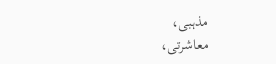مذہبی،
معاشرتی،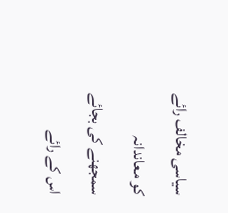سیاسی مخالف رائے کو معاندانہ سمجھنے کی بجائے اس کے رائے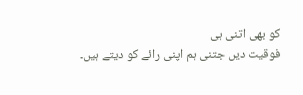کو بھی اتنی ہی
فوقیت دیں جتنی ہم اپنی رائے کو دیتے ہیں۔